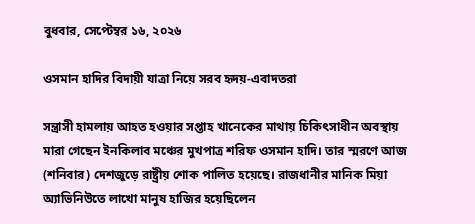বুধবার, সেপ্টেম্বর ১৬, ২০২৬

ওসমান হাদির বিদায়ী যাত্রা নিয়ে সরব হৃদয়-এবাদতরা

সন্ত্রাসী হামলায় আহত হওয়ার সপ্তাহ খানেকের মাথায় চিকিৎসাধীন অবস্থায় মারা গেছেন ইনকিলাব মঞ্চের মুখপাত্র শরিফ ওসমান হাদি। তার স্মরণে আজ (শনিবার) দেশজুড়ে রাষ্ট্রীয় শোক পালিত হয়েছে। রাজধানীর মানিক মিয়া অ্যাভিনিউতে লাখো মানুষ হাজির হয়েছিলেন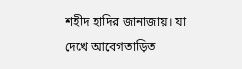শহীদ হাদির জানাজায়। যা দেখে আবেগতাড়িত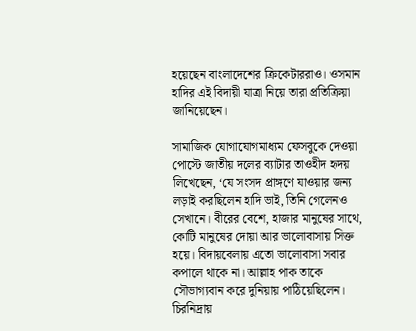হয়েছেন বাংলাদেশের ক্রিকেটাররাও। ওসমান হাদির এই বিদায়ী যাত্রা নিয়ে তারা প্রতিক্রিয়া জানিয়েছেন।

সামাজিক যোগাযোগমাধ্যম ফেসবুকে দেওয়া পোস্টে জাতীয় দলের ব্যাটার তাওহীদ হৃদয় লিখেছেন, ‘যে সংসদ প্রাঙ্গণে যাওয়ার জন‍্য লড়াই করছিলেন হাদি ভাই, তিনি গেলেনও সেখানে। বীরের বেশে, হাজার মানুষের সাথে, কোটি মানুষের দোয়া আর ভালোবাসায় সিক্ত হয়ে। বিদায়বেলায় এতো ভালোবাসা সবার কপালে থাকে না। আল্লাহ পাক তাকে সৌভাগ্যবান করে দুনিয়ায় পাঠিয়েছিলেন। চিরনিদ্রায়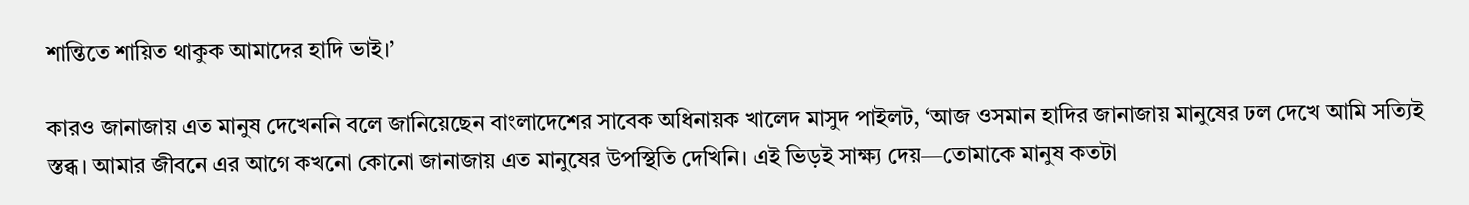শান্তিতে শায়িত থাকুক আমাদের হাদি ভাই।’

কারও জানাজায় এত মানুষ দেখেননি বলে জানিয়েছেন বাংলাদেশের সাবেক অধিনায়ক খালেদ মাসুদ পাইলট, ‘আজ ওসমান হাদির জানাজায় মানুষের ঢল দেখে আমি সত্যিই স্তব্ধ। আমার জীবনে এর আগে কখনো কোনো জানাজায় এত মানুষের উপস্থিতি দেখিনি। এই ভিড়ই সাক্ষ্য দেয়—তোমাকে মানুষ কতটা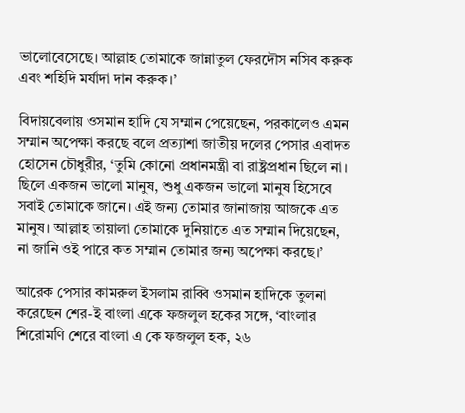ভালোবেসেছে। আল্লাহ তোমাকে জান্নাতুল ফেরদৌস নসিব করুক এবং শহিদি মর্যাদা দান করুক।’

বিদায়বেলায় ওসমান হাদি যে সম্মান পেয়েছেন, পরকালেও এমন সম্মান অপেক্ষা করছে বলে প্রত্যাশা জাতীয় দলের পেসার এবাদত হোসেন চৌধুরীর, ‘তুমি কোনো প্রধানমন্ত্রী বা রাষ্ট্রপ্রধান ছিলে না। ছিলে একজন ভালো মানুষ, শুধু একজন ভালো মানুষ হিসেবে সবাই তোমাকে জানে। এই জন্য তোমার জানাজায় আজকে এত মানুষ। আল্লাহ তায়ালা তোমাকে দুনিয়াতে এত সম্মান দিয়েছেন, না জানি ওই পারে কত সম্মান তোমার জন্য অপেক্ষা করছে।’

আরেক পেসার কামরুল ইসলাম রাব্বি ওসমান হাদিকে তুলনা করেছেন শের-ই বাংলা একে ফজলুল হকের সঙ্গে, ‘বাংলার শিরোমণি শেরে বাংলা এ কে ফজলুল হক, ২৬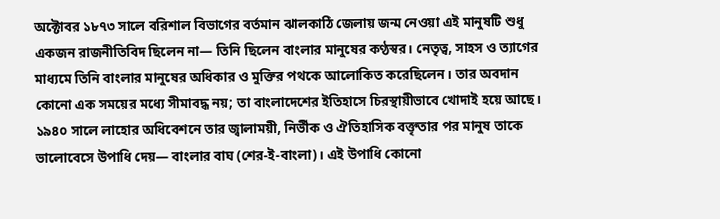অক্টোবর ১৮৭৩ সালে বরিশাল বিভাগের বর্তমান ঝালকাঠি জেলায় জন্ম নেওয়া এই মানুষটি শুধু একজন রাজনীতিবিদ ছিলেন না— তিনি ছিলেন বাংলার মানুষের কণ্ঠস্বর। নেতৃত্ব, সাহস ও ত্যাগের মাধ্যমে তিনি বাংলার মানুষের অধিকার ও মুক্তির পথকে আলোকিত করেছিলেন। তার অবদান কোনো এক সময়ের মধ্যে সীমাবদ্ধ নয়; তা বাংলাদেশের ইতিহাসে চিরস্থায়ীভাবে খোদাই হয়ে আছে। ১৯৪০ সালে লাহোর অধিবেশনে তার জ্বালাময়ী, নির্ভীক ও ঐতিহাসিক বক্তৃতার পর মানুষ তাকে ভালোবেসে উপাধি দেয়— বাংলার বাঘ (শের-ই-বাংলা)। এই উপাধি কোনো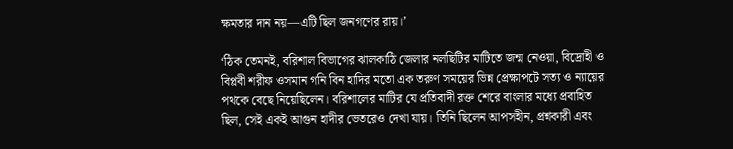ক্ষমতার দান নয়—এটি ছিল জনগণের রায়।’

‘ঠিক তেমনই, বরিশাল বিভাগের ঝালকাঠি জেলার নলছিটির মাটিতে জন্ম নেওয়া, বিদ্রোহী ও বিপ্লবী শরীফ ওসমান গনি বিন হাদির মতো এক তরুণ সময়ের ভিন্ন প্রেক্ষাপটে সত্য ও ন্যায়ের পথকে বেছে নিয়েছিলেন। বরিশালের মাটির যে প্রতিবাদী রক্ত শেরে বাংলার মধ্যে প্রবাহিত ছিল, সেই একই আগুন হাদীর ভেতরেও দেখা যায়। তিনি ছিলেন আপসহীন, প্রশ্নকারী এবং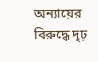অন্যায়ের বিরুদ্ধে দৃঢ়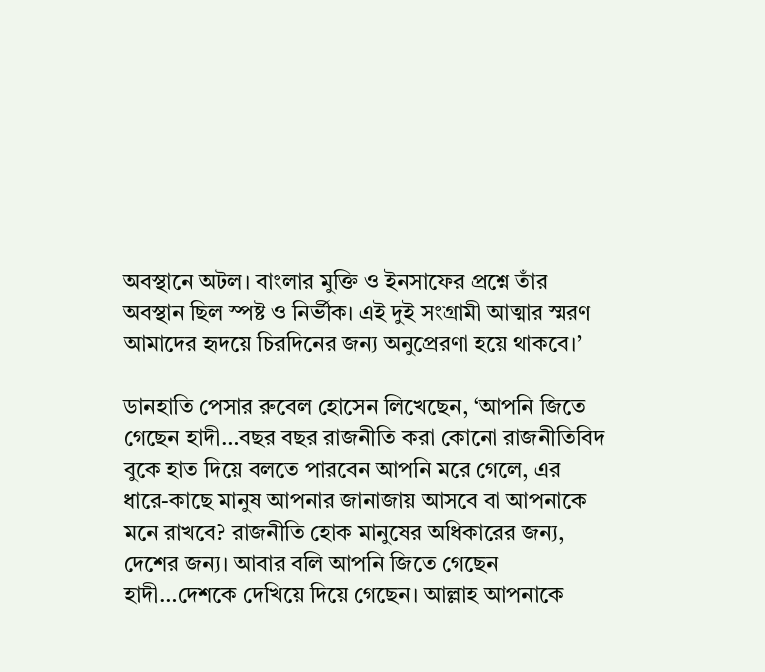অবস্থানে অটল। বাংলার মুক্তি ও ইনসাফের প্রশ্নে তাঁর অবস্থান ছিল স্পষ্ট ও নির্ভীক। এই দুই সংগ্রামী আত্মার স্মরণ আমাদের হৃদয়ে চিরদিনের জন্য অনুপ্রেরণা হয়ে থাকবে।’

ডানহাতি পেসার রুবেল হোসেন লিখেছেন, ‘আপনি জিতে গেছেন হাদী…বছর বছর রাজনীতি করা কোনো রাজনীতিবিদ বুকে হাত দিয়ে বলতে পারবেন আপনি মরে গেলে, এর ধারে-কাছে মানুষ আপনার জানাজায় আসবে বা আপনাকে মনে রাখবে? রাজনীতি হোক মানুষের অধিকারের জন্য, দেশের জন্য। আবার বলি আপনি জিতে গেছেন হাদী…দেশকে দেখিয়ে দিয়ে গেছেন। আল্লাহ আপনাকে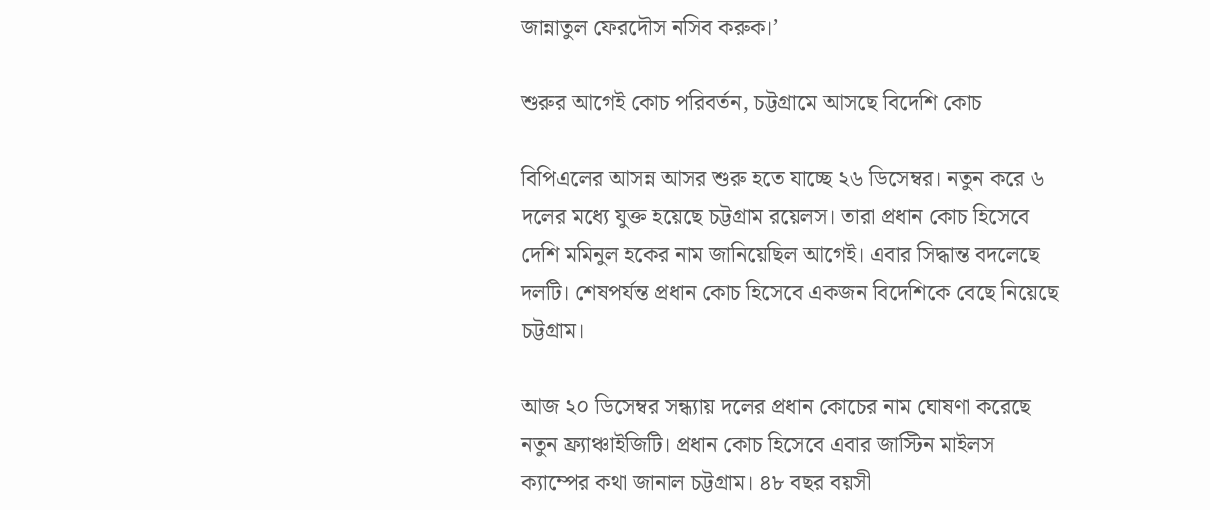জান্নাতুল ফেরদৌস নসিব করুক।’

শুরুর আগেই কোচ পরিবর্তন, চট্টগ্রামে আসছে বিদেশি কোচ

বিপিএলের আসন্ন আসর শুরু হতে যাচ্ছে ২৬ ডিসেম্বর। নতুন করে ৬ দলের মধ্যে যুক্ত হয়েছে চট্টগ্রাম রয়েলস। তারা প্রধান কোচ হিসেবে দেশি মমিনুল হকের নাম জানিয়েছিল আগেই। এবার সিদ্ধান্ত বদলেছে দলটি। শেষপর্যন্ত প্রধান কোচ হিসেবে একজন বিদেশিকে বেছে নিয়েছে চট্টগ্রাম।

আজ ২০ ডিসেম্বর সন্ধ্যায় দলের প্রধান কোচের নাম ঘোষণা করেছে নতুন ফ্র্যাঞ্চাইজিটি। প্রধান কোচ হিসেবে এবার জাস্টিন মাইলস ক্যাম্পের কথা জানাল চট্টগ্রাম। ৪৮ বছর বয়সী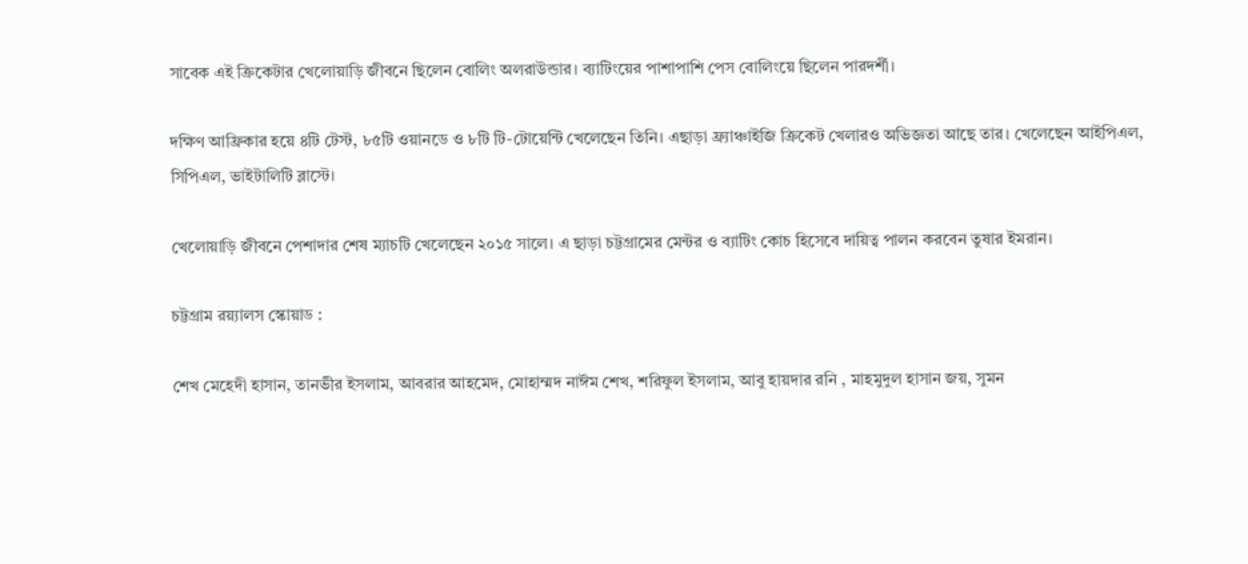সাবেক এই ক্রিকেটার খেলোয়াড়ি জীবনে ছিলেন বোলিং অলরাউন্ডার। ব্যাটিংয়ের পাশাপাশি পেস বোলিংয়ে ছিলেন পারদর্শী।

দক্ষিণ আফ্রিকার হয়ে ৪টি টেস্ট, ৮৫টি ওয়ানডে ও ৮টি টি-টোয়েন্টি খেলেছেন তিনি। এছাড়া ফ্র্যাঞ্চাইজি ক্রিকেট খেলারও অভিজ্ঞতা আছে তার। খেলেছেন আইপিএল, সিপিএল, ভাইটালিটি ব্লাস্টে।

খেলোয়াড়ি জীবনে পেশাদার শেষ ম্যাচটি খেলেছেন ২০১৫ সালে। এ ছাড়া চট্টগ্রামের মেন্টর ও ব্যাটিং কোচ হিসেবে দায়িত্ব পালন করবেন তুষার ইমরান।

চট্টগ্রাম রয়্যালস স্কোয়াড :

শেখ মেহেদী হাসান, তানভীর ইসলাম, আবরার আহমেদ, মোহাম্মদ নাঈম শেখ, শরিফুল ইসলাম, আবু হায়দার রনি , মাহমুদুল হাসান জয়, সুমন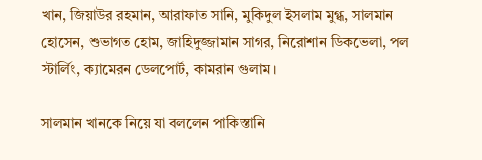খান, জিয়াউর রহমান, আরাফাত সানি, মুকিদুল ইসলাম মুগ্ধ, সালমান হোসেন, শুভাগত হোম, জাহিদুজ্জামান সাগর, নিরোশান ডিকভেলা, পল স্টার্লিং, ক্যামেরন ডেলপোর্ট, কামরান গুলাম।

সালমান খানকে নিয়ে যা বললেন পাকিস্তানি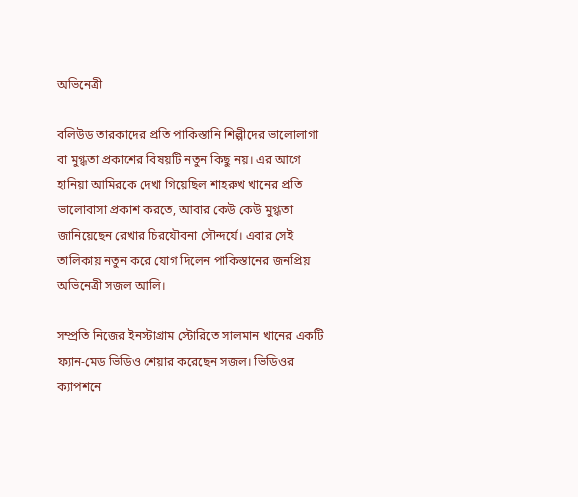অভিনেত্রী

বলিউড তারকাদের প্রতি পাকিস্তানি শিল্পীদের ভালোলাগা বা মুগ্ধতা প্রকাশের বিষয়টি নতুন কিছু নয়। এর আগে হানিয়া আমিরকে দেখা গিয়েছিল শাহরুখ খানের প্রতি ভালোবাসা প্রকাশ করতে, আবার কেউ কেউ মুগ্ধতা জানিয়েছেন রেখার চিরযৌবনা সৌন্দর্যে। এবার সেই তালিকায় নতুন করে যোগ দিলেন পাকিস্তানের জনপ্রিয় অভিনেত্রী সজল আলি।

সম্প্রতি নিজের ইনস্টাগ্রাম স্টোরিতে সালমান খানের একটি ফ্যান-মেড ভিডিও শেয়ার করেছেন সজল। ভিডিওর ক্যাপশনে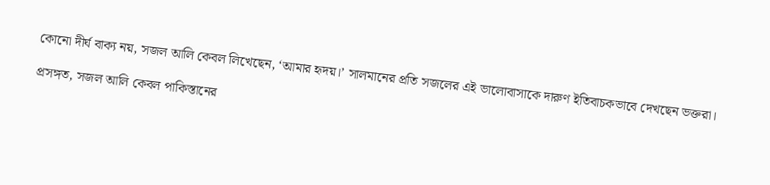কোনো দীর্ঘ বাক্য নয়, সজল আলি কেবল লিখেছেন, ‘আমার হৃদয়।’ সালমানের প্রতি সজলের এই ভালোবাসাকে দারুণ ইতিবাচকভাবে দেখছেন ভক্তরা।

প্রসঙ্গত, সজল আলি কেবল পাকিস্তানের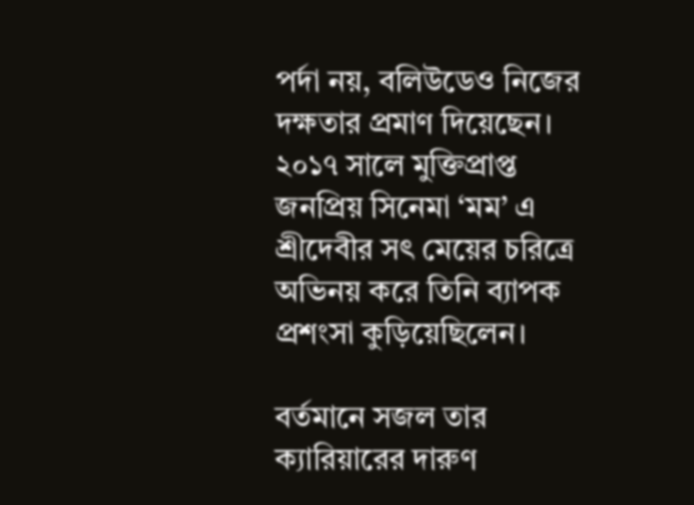পর্দা নয়, বলিউডেও নিজের দক্ষতার প্রমাণ দিয়েছেন। ২০১৭ সালে মুক্তিপ্রাপ্ত জনপ্রিয় সিনেমা ‘মম’ এ শ্রীদেবীর সৎ মেয়ের চরিত্রে অভিনয় করে তিনি ব্যাপক প্রশংসা কুড়িয়েছিলেন।

বর্তমানে সজল তার ক্যারিয়ারের দারুণ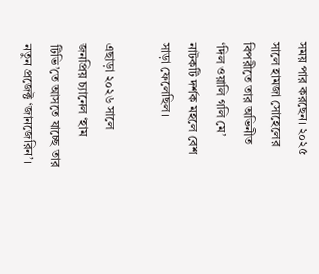সময় পার করছেন। ২০২৫ সালে হামজা সোহেলের বিপরীতে তার অভিনীত ‘দিল ওয়ালি গলি মে’ নাটকটি দর্শক মহলে বেশ সাড়া ফেলেছিল।

এছাড়া ২০২৬ সালে জনপ্রিয় চ্যানেল ‘হাম টিভি’তে আসতে যাচ্ছে তার নতুন প্রজেক্ট ‘জানজেরিন’।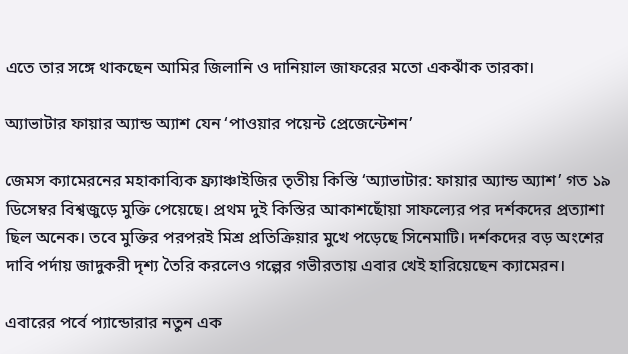এতে তার সঙ্গে থাকছেন আমির জিলানি ও দানিয়াল জাফরের মতো একঝাঁক তারকা।

অ্যাভাটার ফায়ার অ্যান্ড অ্যাশ যেন ‘পাওয়ার পয়েন্ট প্রেজেন্টেশন’

জেমস ক্যামেরনের মহাকাব্যিক ফ্র্যাঞ্চাইজির তৃতীয় কিস্তি ‘অ্যাভাটার: ফায়ার অ্যান্ড অ্যাশ’ গত ১৯ ডিসেম্বর বিশ্বজুড়ে মুক্তি পেয়েছে। প্রথম দুই কিস্তির আকাশছোঁয়া সাফল্যের পর দর্শকদের প্রত্যাশা ছিল অনেক। তবে মুক্তির পরপরই মিশ্র প্রতিক্রিয়ার মুখে পড়েছে সিনেমাটি। দর্শকদের বড় অংশের দাবি পর্দায় জাদুকরী দৃশ্য তৈরি করলেও গল্পের গভীরতায় এবার খেই হারিয়েছেন ক্যামেরন।

এবারের পর্বে প্যান্ডোরার নতুন এক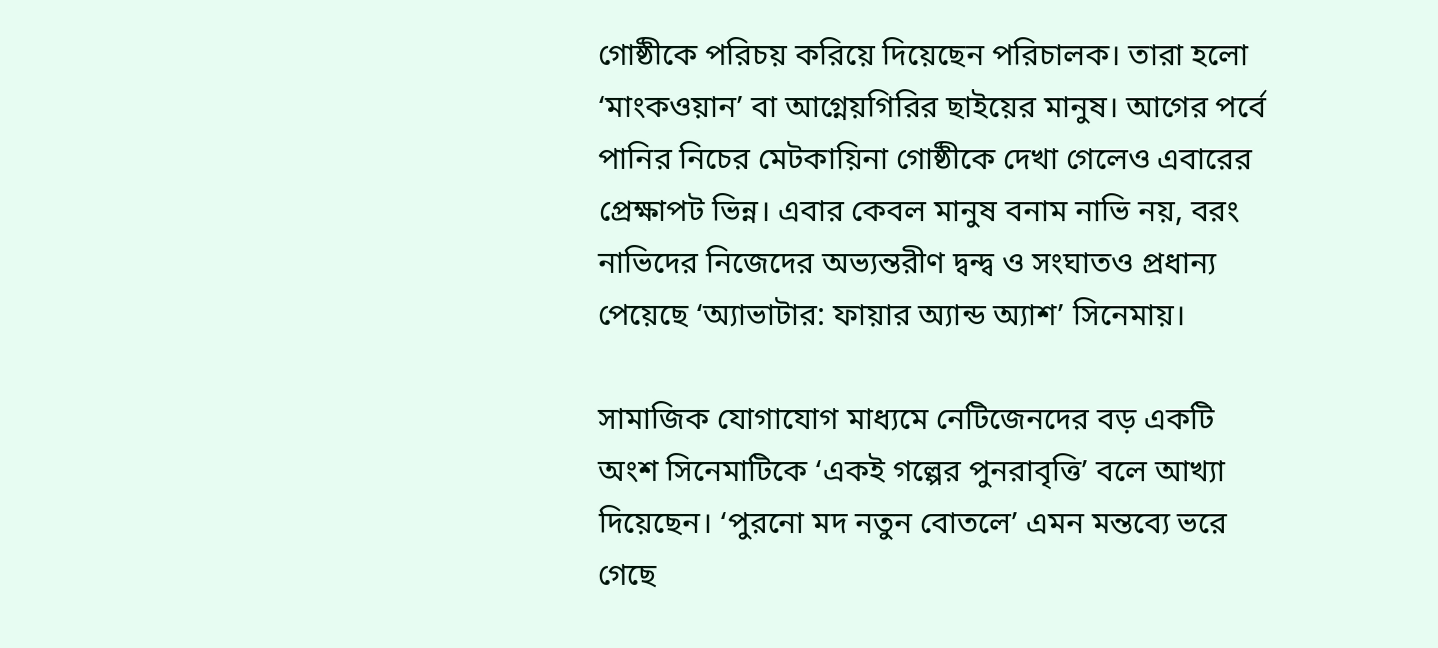গোষ্ঠীকে পরিচয় করিয়ে দিয়েছেন পরিচালক। তারা হলো ‘মাংকওয়ান’ বা আগ্নেয়গিরির ছাইয়ের মানুষ। আগের পর্বে পানির নিচের মেটকায়িনা গোষ্ঠীকে দেখা গেলেও এবারের প্রেক্ষাপট ভিন্ন। এবার কেবল মানুষ বনাম নাভি নয়, বরং নাভিদের নিজেদের অভ্যন্তরীণ দ্বন্দ্ব ও সংঘাতও প্রধান্য পেয়েছে ‘অ্যাভাটার: ফায়ার অ্যান্ড অ্যাশ’ সিনেমায়।

সামাজিক যোগাযোগ মাধ্যমে নেটিজেনদের বড় একটি অংশ সিনেমাটিকে ‘একই গল্পের পুনরাবৃত্তি’ বলে আখ্যা দিয়েছেন। ‘পুরনো মদ নতুন বোতলে’ এমন মন্তব্যে ভরে গেছে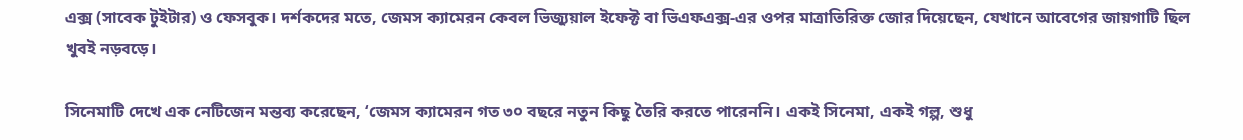এক্স (সাবেক টুইটার) ও ফেসবুক। দর্শকদের মতে, জেমস ক্যামেরন কেবল ভিজ্যুয়াল ইফেক্ট বা ভিএফএক্স-এর ওপর মাত্রাতিরিক্ত জোর দিয়েছেন, যেখানে আবেগের জায়গাটি ছিল খুবই নড়বড়ে।

সিনেমাটি দেখে এক নেটিজেন মন্তব্য করেছেন, ‘জেমস ক্যামেরন গত ৩০ বছরে নতুন কিছু তৈরি করতে পারেননি। একই সিনেমা, একই গল্প, শুধু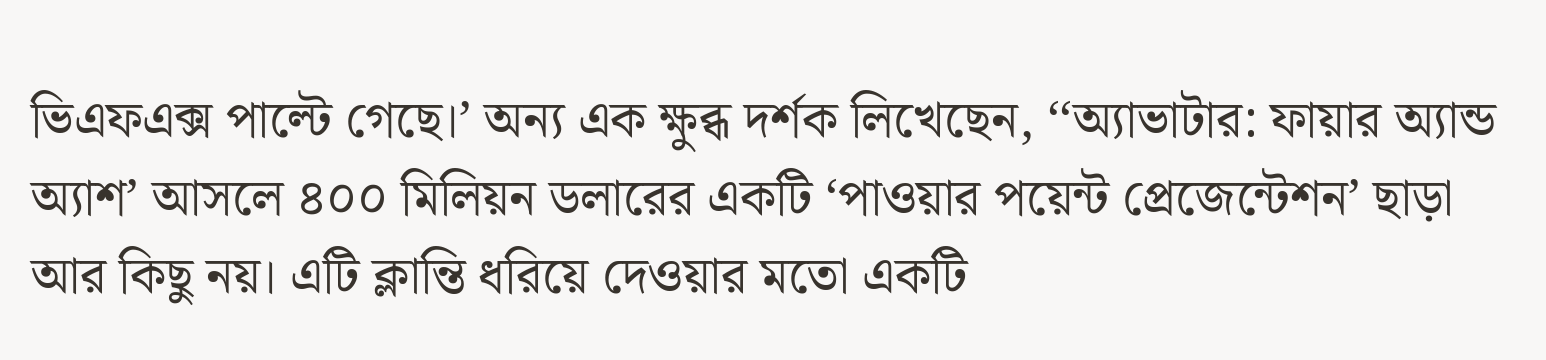ভিএফএক্স পাল্টে গেছে।’ অন্য এক ক্ষুব্ধ দর্শক লিখেছেন, ‘‘অ্যাভাটার: ফায়ার অ্যান্ড অ্যাশ’ আসলে ৪০০ মিলিয়ন ডলারের একটি ‘পাওয়ার পয়েন্ট প্রেজেন্টেশন’ ছাড়া আর কিছু নয়। এটি ক্লান্তি ধরিয়ে দেওয়ার মতো একটি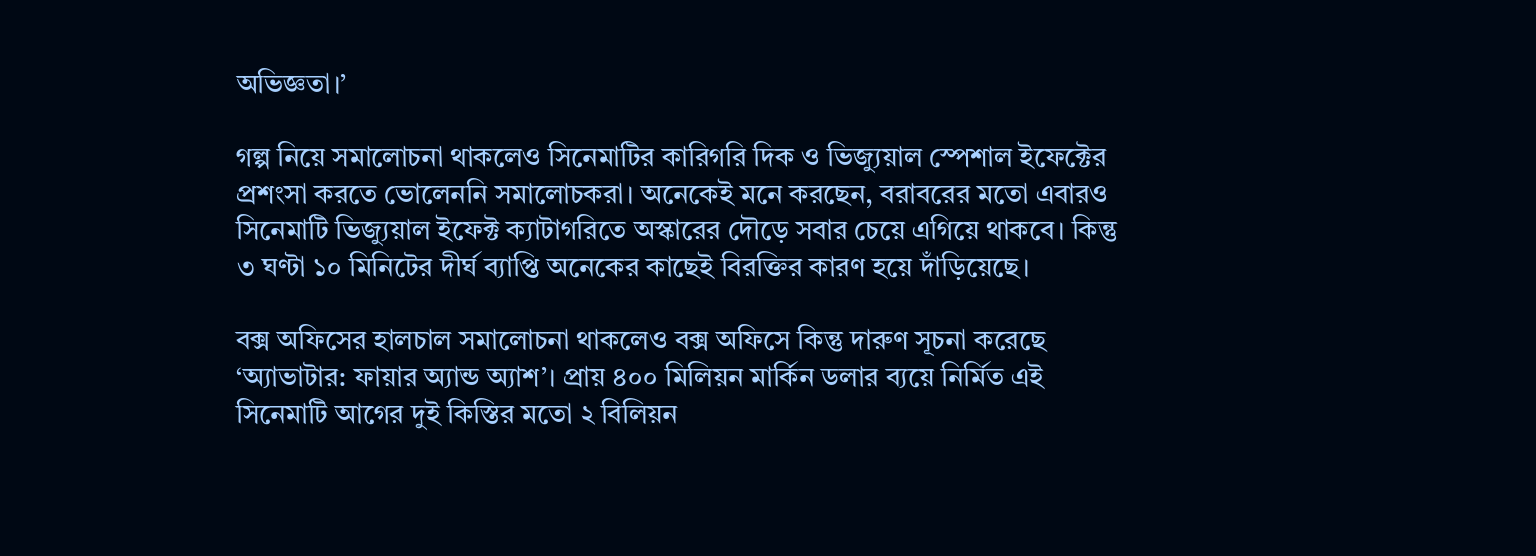অভিজ্ঞতা।’

গল্প নিয়ে সমালোচনা থাকলেও সিনেমাটির কারিগরি দিক ও ভিজ্যুয়াল স্পেশাল ইফেক্টের প্রশংসা করতে ভোলেননি সমালোচকরা। অনেকেই মনে করছেন, বরাবরের মতো এবারও সিনেমাটি ভিজ্যুয়াল ইফেক্ট ক্যাটাগরিতে অস্কারের দৌড়ে সবার চেয়ে এগিয়ে থাকবে। কিন্তু ৩ ঘণ্টা ১০ মিনিটের দীর্ঘ ব্যাপ্তি অনেকের কাছেই বিরক্তির কারণ হয়ে দাঁড়িয়েছে।

বক্স অফিসের হালচাল সমালোচনা থাকলেও বক্স অফিসে কিন্তু দারুণ সূচনা করেছে ‘অ্যাভাটার: ফায়ার অ্যান্ড অ্যাশ’। প্রায় ৪০০ মিলিয়ন মার্কিন ডলার ব্যয়ে নির্মিত এই সিনেমাটি আগের দুই কিস্তির মতো ২ বিলিয়ন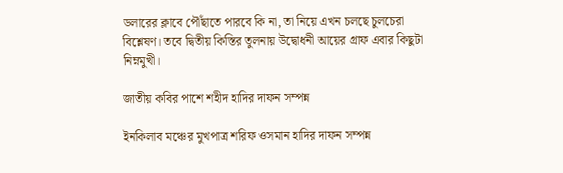ডলারের ক্লাবে পৌঁছাতে পারবে কি না, তা নিয়ে এখন চলছে চুলচেরা বিশ্লেষণ। তবে দ্বিতীয় কিস্তির তুলনায় উদ্বোধনী আয়ের গ্রাফ এবার কিছুটা নিম্নমুখী।

জাতীয় কবির পাশে শহীদ হাদির দাফন সম্পন্ন

ইনকিলাব মঞ্চের মুখপাত্র শরিফ ওসমান হাদির দাফন সম্পন্ন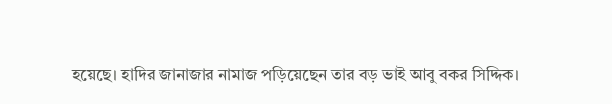হয়েছে। হাদির জানাজার নামাজ পড়িয়েছেন তার বড় ভাই আবু বকর সিদ্দিক।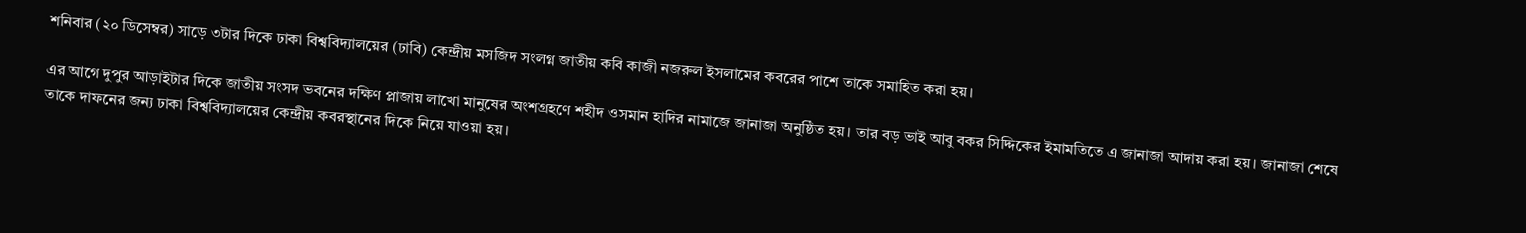শনিবার (২০ ডিসেম্বর) সাড়ে ৩টার দিকে ঢাকা বিশ্ববিদ্যালয়ের (ঢাবি) কেন্দ্রীয় মসজিদ সংলগ্ন জাতীয় কবি কাজী নজরুল ইসলামের কবরের পাশে তাকে সমাহিত করা হয়।

এর আগে দুপুর আড়াইটার দিকে জাতীয় সংসদ ভবনের দক্ষিণ প্লাজায় লাখো মানুষের অংশগ্রহণে শহীদ ওসমান হাদির নামাজে জানাজা অনুষ্ঠিত হয়। তার বড় ভাই আবু বকর সিদ্দিকের ইমামতিতে এ জানাজা আদায় করা হয়। জানাজা শেষে তাকে দাফনের জন্য ঢাকা বিশ্ববিদ্যালয়ের কেন্দ্রীয় কবরস্থানের দিকে নিয়ে যাওয়া হয়।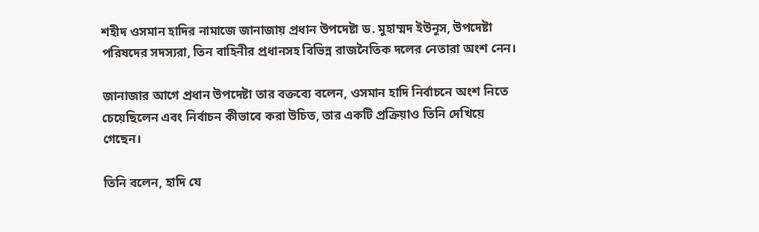শহীদ ওসমান হাদির নামাজে জানাজায় প্রধান উপদেষ্টা ড. মুহাম্মদ ইউনূস, উপদেষ্টা পরিষদের সদস্যরা, তিন বাহিনীর প্রধানসহ বিভিন্ন রাজনৈতিক দলের নেতারা অংশ নেন।

জানাজার আগে প্রধান উপদেষ্টা তার বক্তব্যে বলেন, ওসমান হাদি নির্বাচনে অংশ নিতে চেয়েছিলেন এবং নির্বাচন কীভাবে করা উচিত, তার একটি প্রক্রিয়াও তিনি দেখিয়ে গেছেন।

তিনি বলেন, হাদি যে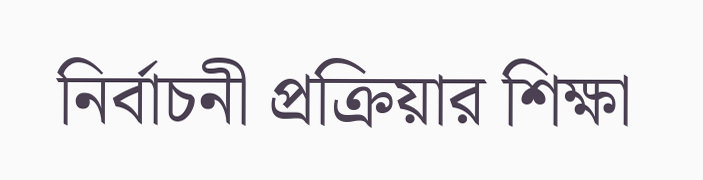নির্বাচনী প্রক্রিয়ার শিক্ষা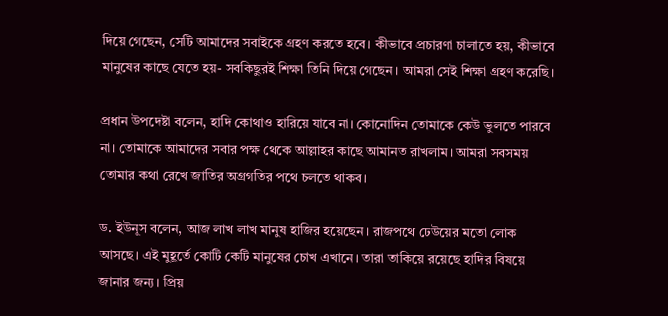দিয়ে গেছেন, সেটি আমাদের সবাইকে গ্রহণ করতে হবে। কীভাবে প্রচারণা চালাতে হয়, কীভাবে মানুষের কাছে যেতে হয়- সবকিছুরই শিক্ষা তিনি দিয়ে গেছেন। আমরা সেই শিক্ষা গ্রহণ করেছি।

প্রধান উপদেষ্টা বলেন, হাদি কোথাও হারিয়ে যাবে না। কোনোদিন তোমাকে কেউ ভুলতে পারবে না। তোমাকে আমাদের সবার পক্ষ থেকে আল্লাহর কাছে আমানত রাখলাম। আমরা সবসময় তোমার কথা রেখে জাতির অগ্রগতির পথে চলতে থাকব।

ড. ইউনূস বলেন, আজ লাখ লাখ মানুষ হাজির হয়েছেন। রাজপথে ঢেউয়ের মতো লোক আসছে। এই মুহূর্তে কোটি কেটি মানুষের চোখ এখানে। তারা তাকিয়ে রয়েছে হাদির বিষয়ে জানার জন্য। প্রিয়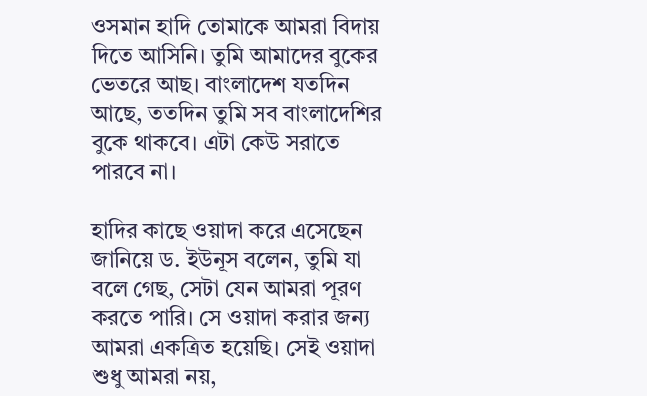ওসমান হাদি তোমাকে আমরা বিদায় দিতে আসিনি। তুমি আমাদের বুকের ভেতরে আছ। বাংলাদেশ যতদিন আছে, ততদিন তুমি সব বাংলাদেশির বুকে থাকবে। এটা কেউ সরাতে পারবে না।

হাদির কাছে ওয়াদা করে এসেছেন জানিয়ে ড. ইউনূস বলেন, তুমি যা বলে গেছ, সেটা যেন আমরা পূরণ করতে পারি। সে ওয়াদা করার জন্য আমরা একত্রিত হয়েছি। সেই ওয়াদা শুধু আমরা নয়,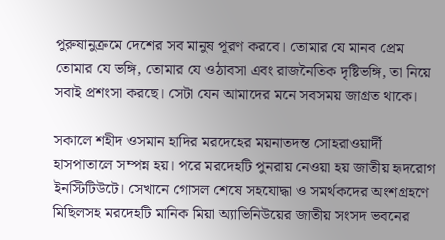পুরুষানুক্রমে দেশের সব মানুষ পূরণ করবে। তোমার যে মানব প্রেম তোমার যে ভঙ্গি, তোমার যে ওঠাবসা এবং রাজনৈতিক দৃষ্টিভঙ্গি, তা নিয়ে সবাই প্রশংসা করছে। সেটা যেন আমাদের মনে সবসময় জাগ্রত থাকে।

সকালে শহীদ ওসমান হাদির মরদেহের ময়নাতদন্ত সোহরাওয়ার্দী হাসপাতালে সম্পন্ন হয়। পরে মরদেহটি পুনরায় নেওয়া হয় জাতীয় হৃদরোগ ইনস্টিটিউটে। সেখানে গোসল শেষে সহযোদ্ধা ও সমর্থকদের অংশগ্রহণে মিছিলসহ মরদেহটি মানিক মিয়া অ্যাভিনিউয়ের জাতীয় সংসদ ভবনের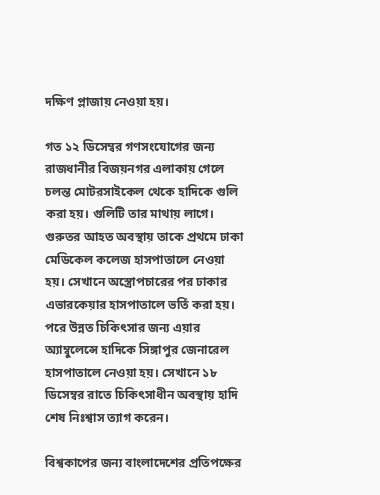দক্ষিণ প্লাজায় নেওয়া হয়।

গত ১২ ডিসেম্বর গণসংযোগের জন্য রাজধানীর বিজয়নগর এলাকায় গেলে চলন্ত মোটরসাইকেল থেকে হাদিকে গুলি করা হয়। গুলিটি তার মাথায় লাগে। গুরুতর আহত অবস্থায় তাকে প্রথমে ঢাকা মেডিকেল কলেজ হাসপাতালে নেওয়া হয়। সেখানে অস্ত্রোপচারের পর ঢাকার এভারকেয়ার হাসপাতালে ভর্তি করা হয়। পরে উন্নত চিকিৎসার জন্য এয়ার অ্যাম্বুলেন্সে হাদিকে সিঙ্গাপুর জেনারেল হাসপাতালে নেওয়া হয়। সেখানে ১৮ ডিসেম্বর রাতে চিকিৎসাধীন অবস্থায় হাদি শেষ নিঃশ্বাস ত্যাগ করেন।

বিশ্বকাপের জন্য বাংলাদেশের প্রতিপক্ষের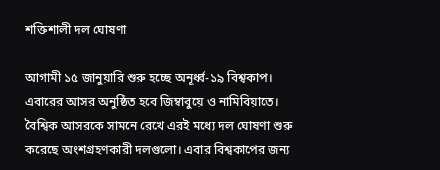শক্তিশালী দল ঘোষণা

আগামী ১৫ জানুয়ারি শুরু হচ্ছে অনূর্ধ্ব-১৯ বিশ্বকাপ। এবারের আসর অনুষ্ঠিত হবে জিম্বাবুয়ে ও নামিবিয়াতে। বৈশ্বিক আসরকে সামনে রেখে এরই মধ্যে দল ঘোষণা শুরু করেছে অংশগ্রহণকারী দলগুলো। এবার বিশ্বকাপের জন্য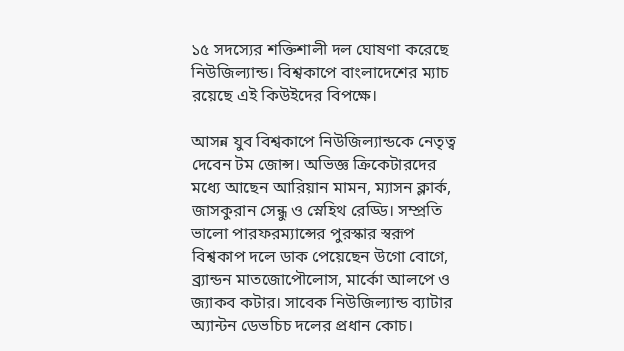১৫ সদস্যের শক্তিশালী দল ঘোষণা করেছে নিউজিল্যান্ড। বিশ্বকাপে বাংলাদেশের ম্যাচ রয়েছে এই কিউইদের বিপক্ষে।

আসন্ন যুব বিশ্বকাপে নিউজিল্যান্ডকে নেতৃত্ব দেবেন টম জোন্স। অভিজ্ঞ ক্রিকেটারদের মধ্যে আছেন আরিয়ান মামন, ম্যাসন ক্লার্ক, জাসকুরান সেন্ধু ও স্নেহিথ রেড্ডি। সম্প্রতি ভালো পারফরম্যান্সের পুরস্কার স্বরূপ বিশ্বকাপ দলে ডাক পেয়েছেন উগো বোগে, ব্র্যান্ডন মাতজোপৌলোস, মার্কো আলপে ও জ্যাকব কটার। সাবেক নিউজিল্যান্ড ব্যাটার অ্যান্টন ডেভচিচ দলের প্রধান কোচ।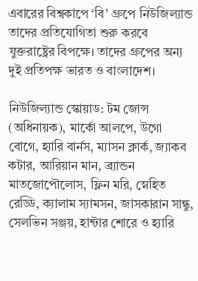এবারের বিশ্বকাপে ‘বি’ গ্রুপে নিউজিল্যান্ড তাদের প্রতিযোগিতা শুরু করবে যুক্তরাষ্ট্রের বিপক্ষে। তাদের গ্রুপের অন্য দুই প্রতিপক্ষ ভারত ও বাংলাদেশ।

নিউজিল্যান্ড স্কোয়াড: টম জোন্স (অধিনায়ক), মার্কো আলপে, উগো বোগে, হ্যারি বার্নস, ম্যাসন ক্লার্ক, জ্যাকব কটার, আরিয়ান মান, ব্র্যান্ডন মাতজোপৌলোস, ফ্লিন মরি, স্নেহিত রেড্ডি, ক্যালাম স্যামসন, জাসকারান সান্ধু, সেলভিন সঞ্জয়, হান্টার শোরে ও হ্যারি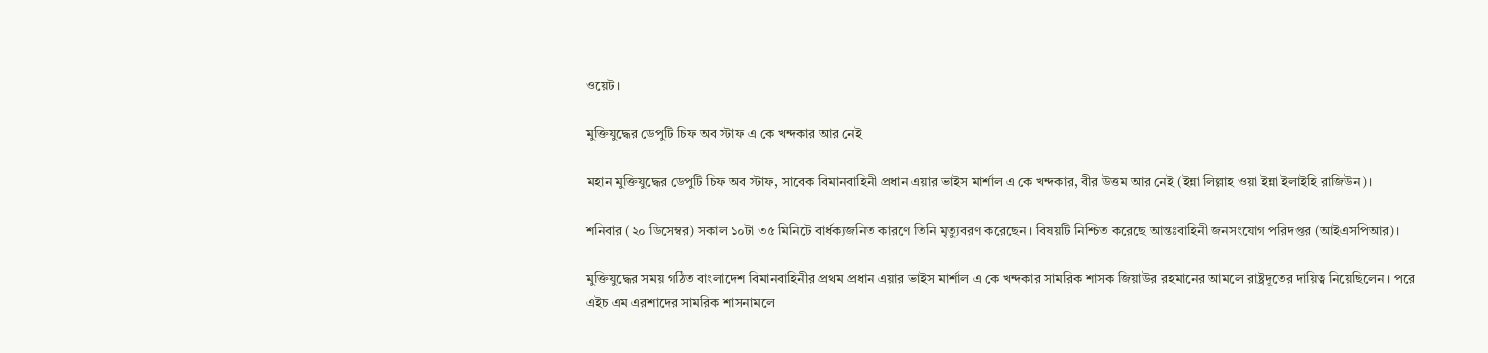ওয়েট।

মুক্তিযুদ্ধের ডেপুটি চিফ অব স্টাফ এ কে খন্দকার আর নেই

মহান মুক্তিযুদ্ধের ডেপুটি চিফ অব স্টাফ, সাবেক বিমানবাহিনী প্রধান এয়ার ভাইস মার্শাল এ কে খন্দকার, বীর উত্তম আর নেই (ইন্না লিল্লাহ ওয়া ইন্না ইলাইহি রাজিউন)।

শনিবার (২০ ডিসেম্বর) সকাল ১০টা ৩৫ মিনিটে বার্ধক্যজনিত কারণে তিনি মৃত্যুবরণ করেছেন। বিষয়টি নিশ্চিত করেছে আন্তঃবাহিনী জনসংযোগ পরিদপ্তর (আইএসপিআর)।

মুক্তিযুদ্ধের সময় গঠিত বাংলাদেশ বিমানবাহিনীর প্রথম প্রধান এয়ার ভাইস মার্শাল এ কে খন্দকার সামরিক শাসক জিয়াউর রহমানের আমলে রাষ্ট্রদূতের দায়িত্ব নিয়েছিলেন। পরে এইচ এম এরশাদের সামরিক শাসনামলে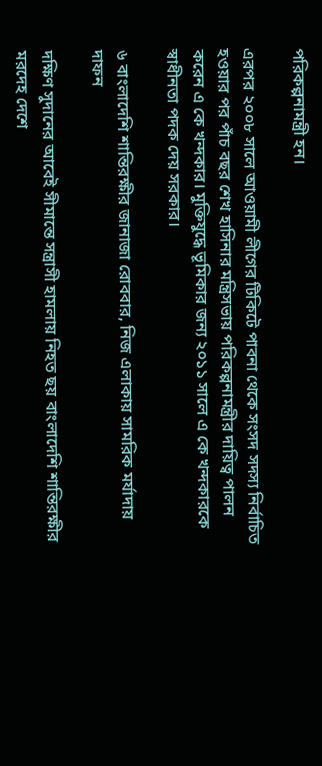পরিকল্পনামন্ত্রী হন।

এরপর ২০০৮ সালে আওয়ামী লীগের টিকিটে পাবনা থেকে সংসদ সদস্য নির্বাচিত হওয়ার পর পাঁচ বছর শেখ হাসিনার মন্ত্রিসভায় পরিকল্পনামন্ত্রীর দায়িত্ব পালন করেন এ কে খন্দকার। মুক্তিযুদ্ধে ভূমিকার জন্য ২০১১ সালে এ কে খন্দকারকে স্বাধীনতা পদক দেয় সরকার।

৬ বাংলাদেশি শান্তিরক্ষীর জানাজা রোববার, নিজ এলাকায় সামরিক মর্যাদায় দাফন

দক্ষিণ সুদানের আবেই সীমান্তে সন্ত্রাসী হামলায় নিহত ছয় বাংলাদেশি শান্তিরক্ষীর মরদেহ দেশে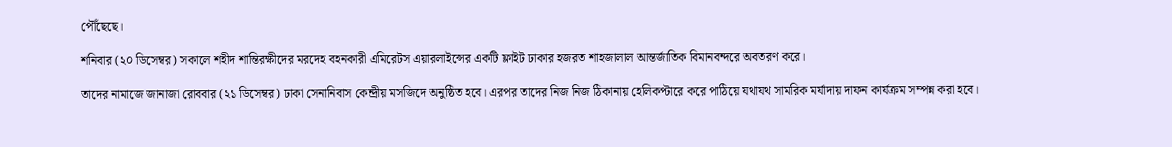পৌঁছেছে।

শনিবার (২০ ডিসেম্বর) সকালে শহীদ শান্তিরক্ষীদের মরদেহ বহনকারী এমিরেটস এয়ারলাইন্সের একটি ফ্লাইট ঢাকার হজরত শাহজালাল আন্তর্জাতিক বিমানবন্দরে অবতরণ করে।

তাদের নামাজে জানাজা রোববার (২১ ডিসেম্বর) ঢাকা সেনানিবাস কেন্দ্রীয় মসজিদে অনুষ্ঠিত হবে। এরপর তাদের নিজ নিজ ঠিকানায় হেলিকপ্টারে করে পাঠিয়ে যথাযথ সামরিক মর্যাদায় দাফন কার্যক্রম সম্পন্ন করা হবে।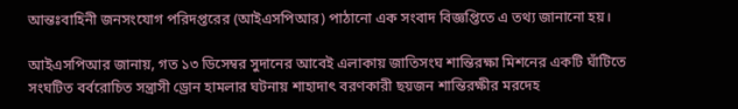আন্তঃবাহিনী জনসংযোগ পরিদপ্তরের (আইএসপিআর) পাঠানো এক সংবাদ বিজ্ঞপ্তিতে এ তথ্য জানানো হয়।

আইএসপিআর জানায়, গত ১৩ ডিসেম্বর সুদানের আবেই এলাকায় জাতিসংঘ শান্তিরক্ষা মিশনের একটি ঘাঁটিতে সংঘটিত বর্বরোচিত সন্ত্রাসী ড্রোন হামলার ঘটনায় শাহাদাৎ বরণকারী ছয়জন শান্তিরক্ষীর মরদেহ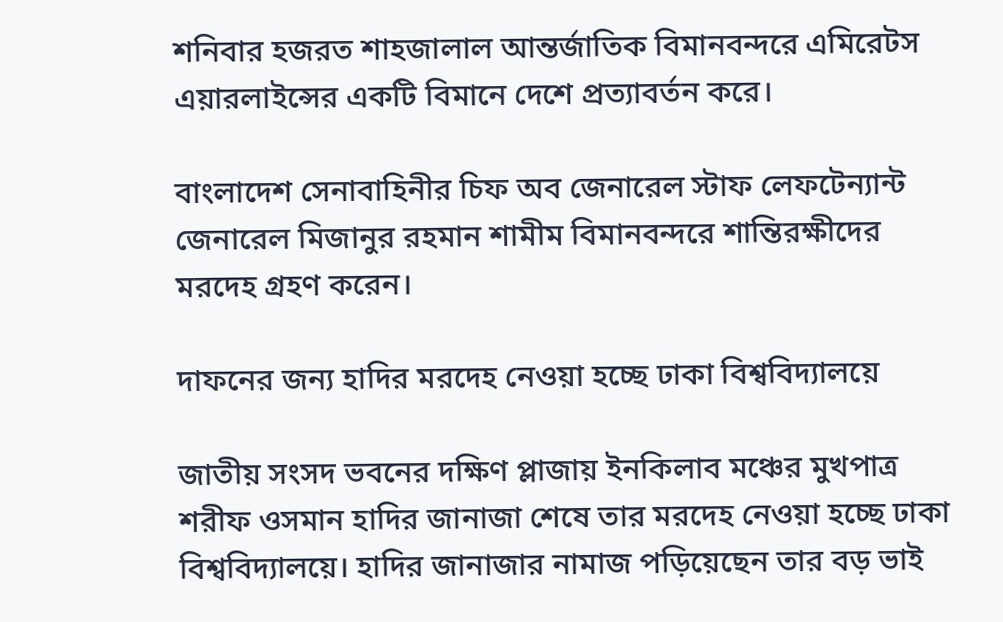শনিবার হজরত শাহজালাল আন্তর্জাতিক বিমানবন্দরে এমিরেটস এয়ারলাইন্সের একটি বিমানে দেশে প্রত্যাবর্তন করে।

বাংলাদেশ সেনাবাহিনীর চিফ অব জেনারেল স্টাফ লেফটেন্যান্ট জেনারেল মিজানুর রহমান শামীম বিমানবন্দরে শান্তিরক্ষীদের মরদেহ গ্রহণ করেন।

দাফনের জন্য হাদির মরদেহ নেওয়া হচ্ছে ঢাকা বিশ্ববিদ্যালয়ে

জাতীয় সংসদ ভবনের দক্ষিণ প্লাজায় ইনকিলাব মঞ্চের মুখপাত্র শরীফ ওসমান হাদির জানাজা শেষে তার মরদেহ নেওয়া হচ্ছে ঢাকা বিশ্ববিদ্যালয়ে। হাদির জানাজার নামাজ পড়িয়েছেন তার বড় ভাই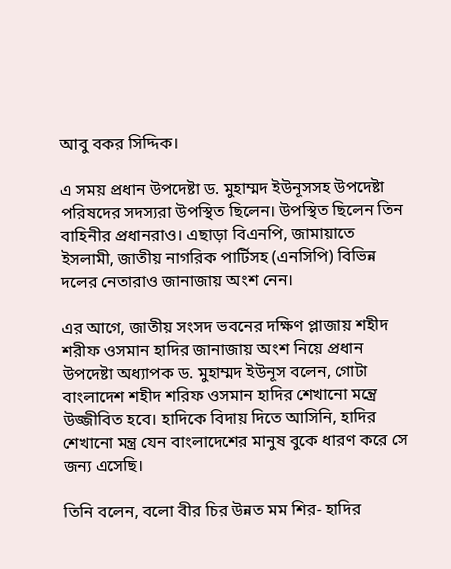আবু বকর সিদ্দিক।

এ সময় প্রধান উপদেষ্টা ড. মুহাম্মদ ইউনূসসহ উপদেষ্টা পরিষদের সদস্যরা উপস্থিত ছিলেন। উপস্থিত ছিলেন তিন বাহিনীর প্রধানরাও। এছাড়া বিএনপি, জামায়াতে ইসলামী, জাতীয় নাগরিক পার্টিসহ (এনসিপি) বিভিন্ন দলের নেতারাও জানাজায় অংশ নেন।

এর আগে, জাতীয় সংসদ ভবনের দক্ষিণ প্লাজায় শহীদ শরীফ ওসমান হাদির জানাজায় অংশ নিয়ে প্রধান উপদেষ্টা অধ্যাপক ড. মুহাম্মদ ইউনূস বলেন, গোটা বাংলাদেশ শহীদ শরিফ ওসমান হাদির শেখানো মন্ত্রে উজ্জীবিত হবে। হাদিকে বিদায় দিতে আসিনি, হাদির শেখানো মন্ত্র যেন বাংলাদেশের মানুষ বুকে ধারণ করে সে জন্য এসেছি।

তিনি বলেন, বলো বীর চির উন্নত মম শির- হাদির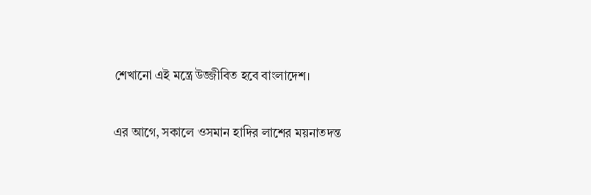শেখানো এই মন্ত্রে উজ্জীবিত হবে বাংলাদেশ।

এর আগে, সকালে ওসমান হাদির লাশের ময়নাতদন্ত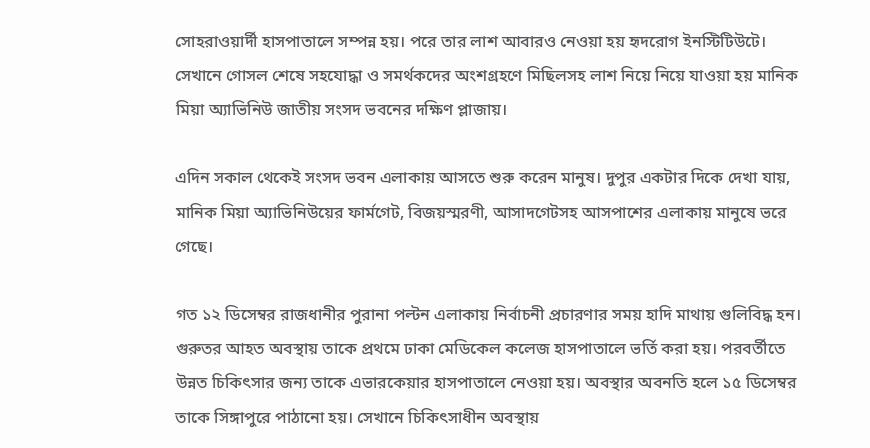সোহরাওয়ার্দী হাসপাতালে সম্পন্ন হয়। পরে তার লাশ আবারও নেওয়া হয় হৃদরোগ ইনস্টিটিউটে। সেখানে গোসল শেষে সহযোদ্ধা ও সমর্থকদের অংশগ্রহণে মিছিলসহ লাশ নিয়ে নিয়ে যাওয়া হয় মানিক মিয়া অ্যাভিনিউ জাতীয় সংসদ ভবনের দক্ষিণ প্লাজায়।

এদিন সকাল থেকেই সংসদ ভবন এলাকায় আসতে শুরু করেন মানুষ। দুপুর একটার দিকে দেখা যায়, মানিক মিয়া অ্যাভিনিউয়ের ফার্মগেট, বিজয়স্মরণী, আসাদগেটসহ আসপাশের এলাকায় মানুষে ভরে গেছে।

গত ১২ ডিসেম্বর রাজধানীর পুরানা পল্টন এলাকায় নির্বাচনী প্রচারণার সময় হাদি মাথায় গুলিবিদ্ধ হন। গুরুতর আহত অবস্থায় তাকে প্রথমে ঢাকা মেডিকেল কলেজ হাসপাতালে ভর্তি করা হয়। পরবর্তীতে উন্নত চিকিৎসার জন্য তাকে এভারকেয়ার হাসপাতালে নেওয়া হয়। অবস্থার অবনতি হলে ১৫ ডিসেম্বর তাকে সিঙ্গাপুরে পাঠানো হয়। সেখানে চিকিৎসাধীন অবস্থায়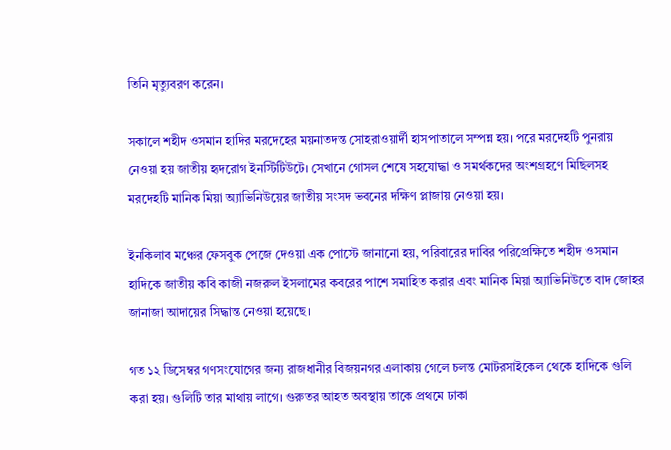তিনি মৃত্যুবরণ করেন।

সকালে শহীদ ওসমান হাদির মরদেহের ময়নাতদন্ত সোহরাওয়ার্দী হাসপাতালে সম্পন্ন হয়। পরে মরদেহটি পুনরায় নেওয়া হয় জাতীয় হৃদরোগ ইনস্টিটিউটে। সেখানে গোসল শেষে সহযোদ্ধা ও সমর্থকদের অংশগ্রহণে মিছিলসহ মরদেহটি মানিক মিয়া অ্যাভিনিউয়ের জাতীয় সংসদ ভবনের দক্ষিণ প্লাজায় নেওয়া হয়।

ইনকিলাব মঞ্চের ফেসবুক পেজে দেওয়া এক পোস্টে জানানো হয়, পরিবারের দাবির পরিপ্রেক্ষিতে শহীদ ওসমান হাদিকে জাতীয় কবি কাজী নজরুল ইসলামের কবরের পাশে সমাহিত করার এবং মানিক মিয়া অ্যাভিনিউতে বাদ জোহর জানাজা আদায়ের সিদ্ধান্ত নেওয়া হয়েছে।

গত ১২ ডিসেম্বর গণসংযোগের জন্য রাজধানীর বিজয়নগর এলাকায় গেলে চলন্ত মোটরসাইকেল থেকে হাদিকে গুলি করা হয়। গুলিটি তার মাথায় লাগে। গুরুতর আহত অবস্থায় তাকে প্রথমে ঢাকা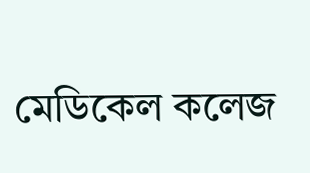মেডিকেল কলেজ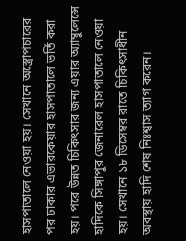হাসপাতালে নেওয়া হয়। সেখানে অস্ত্রোপচারের পর ঢাকার এভারকেয়ার হাসপাতালে ভর্তি করা হয়। পরে উন্নত চিকিৎসার জন্য এয়ার অ্যাম্বুলেন্সে হাদিকে সিঙ্গাপুর জেনারেল হাসপাতালে নেওয়া হয়। সেখানে ১৮ ডিসেম্বর রাতে চিকিৎসাধীন অবস্থায় হাদি শেষ নিঃশ্বাস ত্যাগ করেন।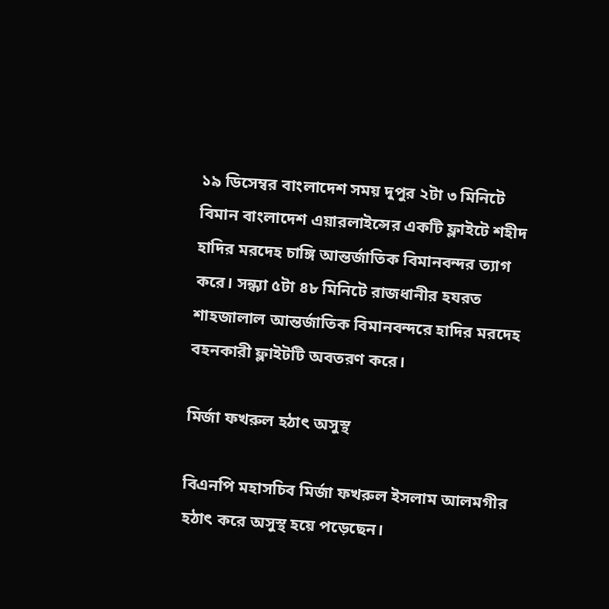১৯ ডিসেম্বর বাংলাদেশ সময় দুপুর ২টা ‌৩ মিনিটে বিমান বাংলাদেশ এয়ারলাইন্সের একটি ফ্লাইটে শহীদ হাদির মরদেহ চাঙ্গি আন্তর্জাতিক বিমানবন্দর ত্যাগ করে। সন্ধ্যা ৫টা ৪৮ মিনিটে রাজধানীর হযরত শাহজালাল আন্তর্জাতিক বিমানবন্দরে হাদির মরদেহ বহনকারী ফ্লাইটটি অবতরণ করে।

মির্জা ফখরুল হঠাৎ অসুস্থ

বিএনপি মহাসচিব মির্জা ফখরুল ইসলাম আলমগীর হঠাৎ করে অসুস্থ হয়ে পড়েছেন।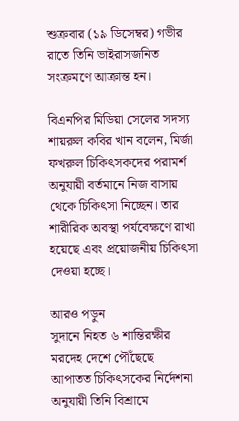শুক্রবার (১৯ ডিসেম্বর) গভীর রাতে তিনি ভাইরাসজনিত সংক্রমণে আক্রান্ত হন।

বিএনপির মিডিয়া সেলের সদস্য শায়রুল কবির খান বলেন, মির্জা ফখরুল চিকিৎসকদের পরামর্শ অনুযায়ী বর্তমানে নিজ বাসায় থেকে চিকিৎসা নিচ্ছেন। তার শারীরিক অবস্থা পর্যবেক্ষণে রাখা হয়েছে এবং প্রয়োজনীয় চিকিৎসা দেওয়া হচ্ছে।

আরও পড়ুন
সুদানে নিহত ৬ শান্তিরক্ষীর মরদেহ দেশে পৌঁছেছে
আপাতত চিকিৎসকের নির্দেশনা অনুযায়ী তিনি বিশ্রামে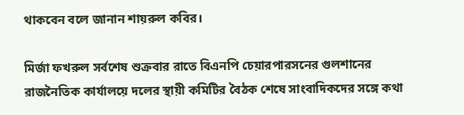থাকবেন বলে জানান শায়রুল কবির।

মির্জা ফখরুল সর্বশেষ শুক্রবার রাতে বিএনপি চেয়ারপারসনের গুলশানের রাজনৈতিক কার্যালয়ে দলের স্থায়ী কমিটির বৈঠক শেষে সাংবাদিকদের সঙ্গে কথা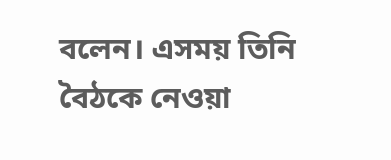বলেন। এসময় তিনি বৈঠকে নেওয়া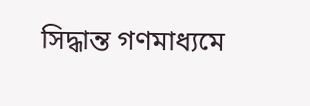সিদ্ধান্ত গণমাধ্যমে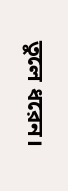তুলে ধরেন।